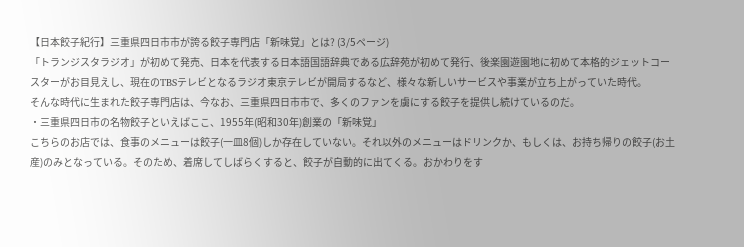【日本餃子紀行】三重県四日市市が誇る餃子専門店「新味覚」とは? (3/5ページ)
「トランジスタラジオ」が初めて発売、日本を代表する日本語国語辞典である広辞苑が初めて発行、後楽園遊園地に初めて本格的ジェットコースターがお目見えし、現在のTBSテレビとなるラジオ東京テレビが開局するなど、様々な新しいサービスや事業が立ち上がっていた時代。
そんな時代に生まれた餃子専門店は、今なお、三重県四日市市で、多くのファンを虜にする餃子を提供し続けているのだ。
・三重県四日市の名物餃子といえばここ、1955年(昭和30年)創業の「新味覚」
こちらのお店では、食事のメニューは餃子(一皿8個)しか存在していない。それ以外のメニューはドリンクか、もしくは、お持ち帰りの餃子(お土産)のみとなっている。そのため、着席してしばらくすると、餃子が自動的に出てくる。おかわりをす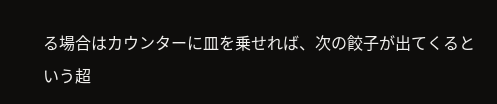る場合はカウンターに皿を乗せれば、次の餃子が出てくるという超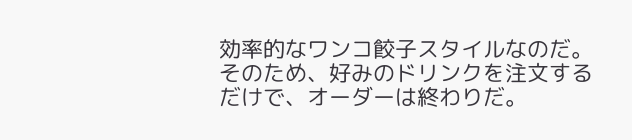効率的なワンコ餃子スタイルなのだ。
そのため、好みのドリンクを注文するだけで、オーダーは終わりだ。